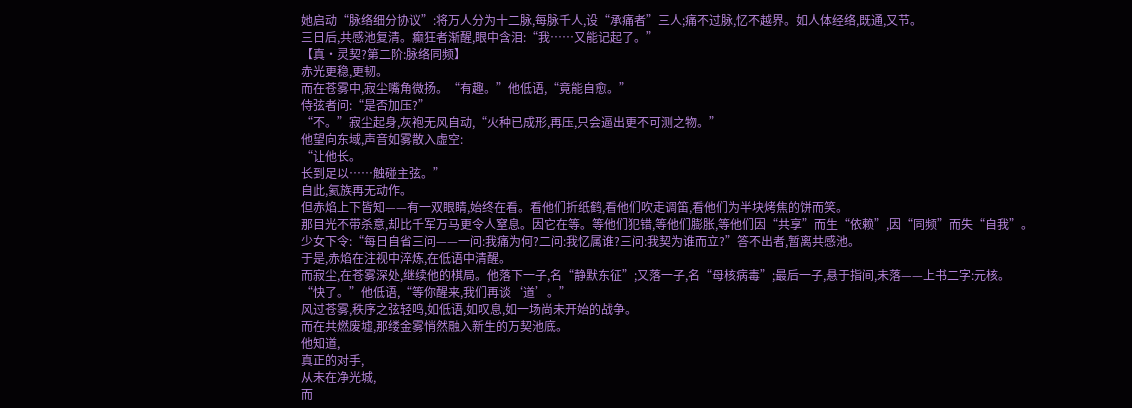她启动“脉络细分协议”:将万人分为十二脉,每脉千人,设“承痛者”三人;痛不过脉,忆不越界。如人体经络,既通,又节。
三日后,共感池复清。癫狂者渐醒,眼中含泪:“我……又能记起了。”
【真·灵契?第二阶:脉络同频】
赤光更稳,更韧。
而在苍雾中,寂尘嘴角微扬。“有趣。”他低语,“竟能自愈。”
侍弦者问:“是否加压?”
“不。”寂尘起身,灰袍无风自动,“火种已成形,再压,只会逼出更不可测之物。”
他望向东域,声音如雾散入虚空:
“让他长。
长到足以……触碰主弦。”
自此,氦族再无动作。
但赤焰上下皆知——有一双眼睛,始终在看。看他们折纸鹤,看他们吹走调笛,看他们为半块烤焦的饼而笑。
那目光不带杀意,却比千军万马更令人窒息。因它在等。等他们犯错,等他们膨胀,等他们因“共享”而生“依赖”,因“同频”而失“自我”。
少女下令:“每日自省三问——一问:我痛为何?二问:我忆属谁?三问:我契为谁而立?”答不出者,暂离共感池。
于是,赤焰在注视中淬炼,在低语中清醒。
而寂尘,在苍雾深处,继续他的棋局。他落下一子,名“静默东征”;又落一子,名“母核病毒”;最后一子,悬于指间,未落——上书二字:元核。
“快了。”他低语,“等你醒来,我们再谈‘道’。”
风过苍雾,秩序之弦轻鸣,如低语,如叹息,如一场尚未开始的战争。
而在共燃废墟,那缕金雾悄然融入新生的万契池底。
他知道,
真正的对手,
从未在净光城,
而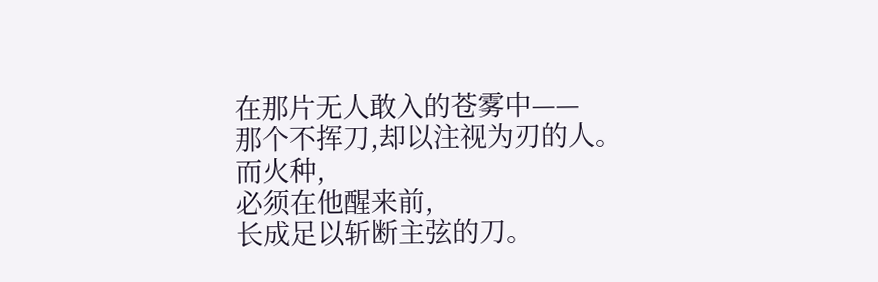在那片无人敢入的苍雾中——
那个不挥刀,却以注视为刃的人。
而火种,
必须在他醒来前,
长成足以斩断主弦的刀。